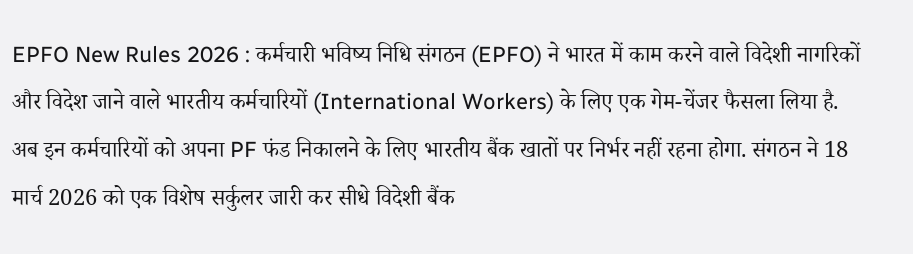EPFO New Rules 2026 : कर्मचारी भविष्य निधि संगठन (EPFO) ने भारत में काम करने वाले विदेशी नागरिकों और विदेश जाने वाले भारतीय कर्मचारियों (International Workers) के लिए एक गेम-चेंजर फैसला लिया है. अब इन कर्मचारियों को अपना PF फंड निकालने के लिए भारतीय बैंक खातों पर निर्भर नहीं रहना होगा. संगठन ने 18 मार्च 2026 को एक विशेष सर्कुलर जारी कर सीधे विदेशी बैंक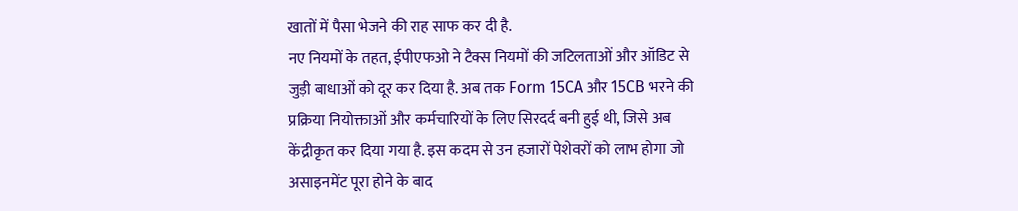खातों में पैसा भेजने की राह साफ कर दी है.
नए नियमों के तहत, ईपीएफओ ने टैक्स नियमों की जटिलताओं और ऑडिट से जुड़ी बाधाओं को दूर कर दिया है. अब तक Form 15CA और 15CB भरने की प्रक्रिया नियोक्ताओं और कर्मचारियों के लिए सिरदर्द बनी हुई थी, जिसे अब केंद्रीकृत कर दिया गया है. इस कदम से उन हजारों पेशेवरों को लाभ होगा जो असाइनमेंट पूरा होने के बाद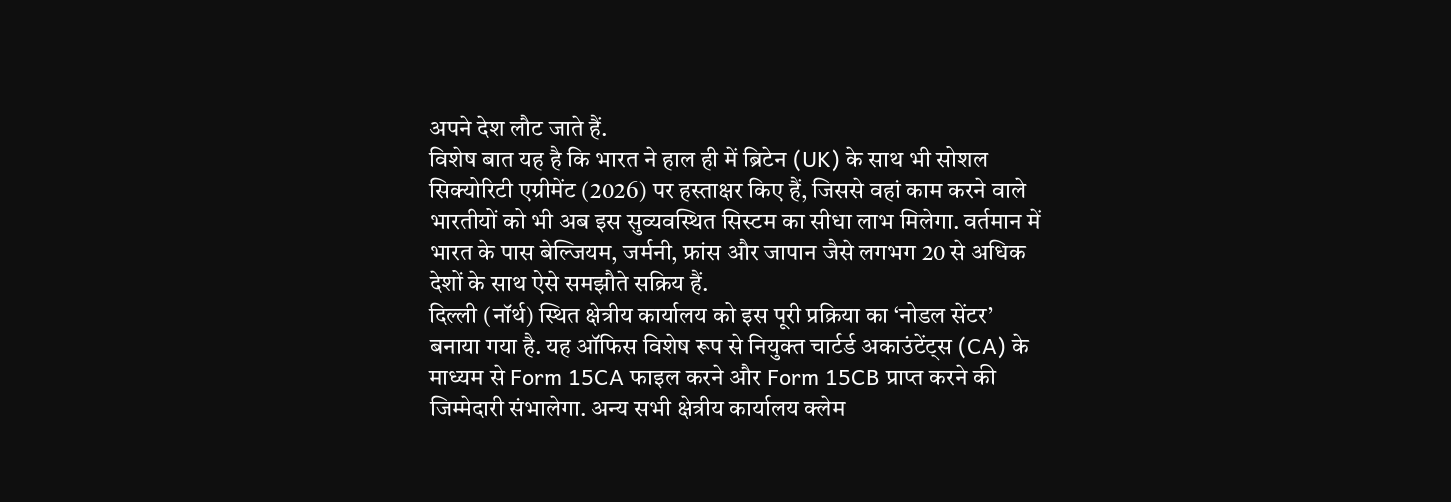अपने देश लौट जाते हैं.
विशेष बात यह है कि भारत ने हाल ही में ब्रिटेन (UK) के साथ भी सोशल सिक्योरिटी एग्रीमेंट (2026) पर हस्ताक्षर किए हैं, जिससे वहां काम करने वाले भारतीयों को भी अब इस सुव्यवस्थित सिस्टम का सीधा लाभ मिलेगा. वर्तमान में भारत के पास बेल्जियम, जर्मनी, फ्रांस और जापान जैसे लगभग 20 से अधिक देशों के साथ ऐसे समझौते सक्रिय हैं.
दिल्ली (नॉर्थ) स्थित क्षेत्रीय कार्यालय को इस पूरी प्रक्रिया का ‘नोडल सेंटर’ बनाया गया है. यह ऑफिस विशेष रूप से नियुक्त चार्टर्ड अकाउंटेंट्स (CA) के माध्यम से Form 15CA फाइल करने और Form 15CB प्राप्त करने की जिम्मेदारी संभालेगा. अन्य सभी क्षेत्रीय कार्यालय क्लेम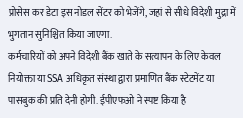प्रोसेस कर डेटा इस नोडल सेंटर को भेजेंगे, जहां से सीधे विदेशी मुद्रा में भुगतान सुनिश्चित किया जाएगा.
कर्मचारियों को अपने विदेशी बैंक खाते के सत्यापन के लिए केवल नियोक्ता या SSA अधिकृत संस्था द्वारा प्रमाणित बैंक स्टेटमेंट या पासबुक की प्रति देनी होगी. ईपीएफओ ने स्पष्ट किया है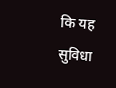कि यह सुविधा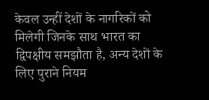केवल उन्हीं देशों के नागरिकों को मिलेगी जिनके साथ भारत का द्विपक्षीय समझौता है, अन्य देशों के लिए पुराने नियम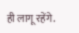ही लागू रहेंगे.